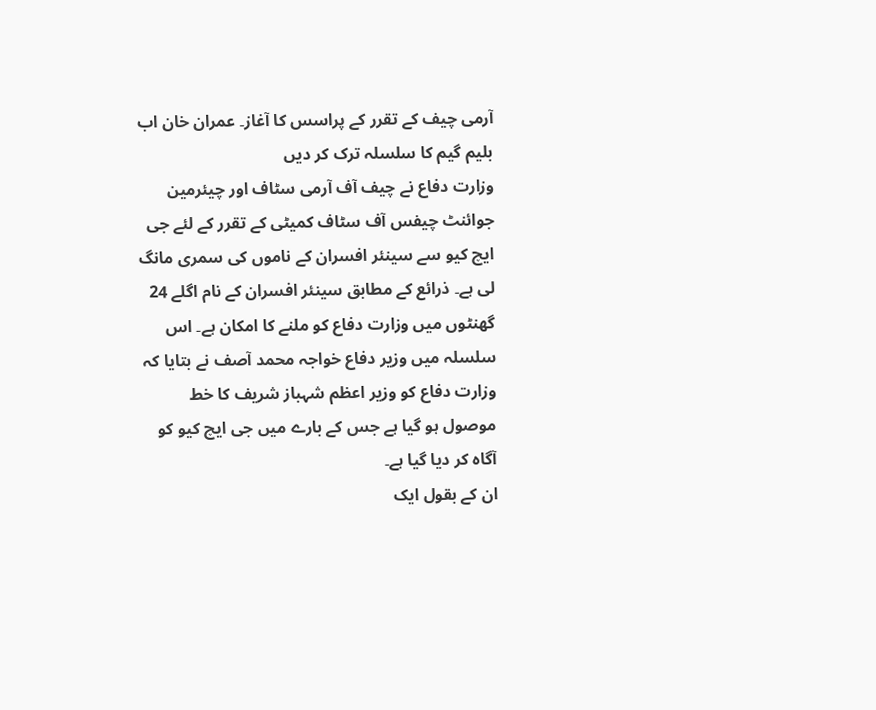آرمی چیف کے تقرر کے پراسس کا آغاز۔ عمران خان اب بلیم گیم کا سلسلہ ترک کر دیں
وزارت دفاع نے چیف آف آرمی سٹاف اور چیئرمین جوائنٹ چیفس آف سٹاف کمیٹی کے تقرر کے لئے جی ایچ کیو سے سینئر افسران کے ناموں کی سمری مانگ لی ہے۔ ذرائع کے مطابق سینئر افسران کے نام اگلے 24 گھنٹوں میں وزارت دفاع کو ملنے کا امکان ہے۔ اس سلسلہ میں وزیر دفاع خواجہ محمد آصف نے بتایا کہ وزارت دفاع کو وزیر اعظم شہباز شریف کا خط موصول ہو گیا ہے جس کے بارے میں جی ایچ کیو کو آگاہ کر دیا گیا ہے۔
ان کے بقول ایک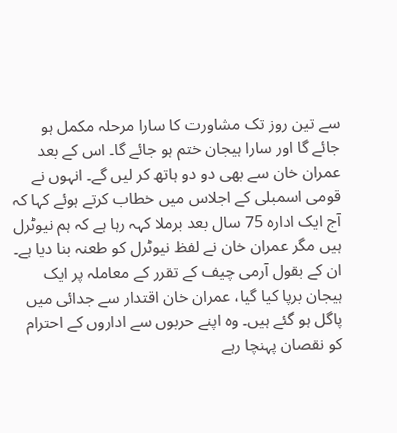سے تین روز تک مشاورت کا سارا مرحلہ مکمل ہو جائے گا اور سارا ہیجان ختم ہو جائے گا۔ اس کے بعد عمران خان سے بھی دو دو ہاتھ کر لیں گے۔ انہوں نے قومی اسمبلی کے اجلاس میں خطاب کرتے ہوئے کہا کہ آج ایک ادارہ 75 سال بعد برملا کہہ رہا ہے کہ ہم نیوٹرل ہیں مگر عمران خان نے لفظ نیوٹرل کو طعنہ بنا دیا ہے۔ ان کے بقول آرمی چیف کے تقرر کے معاملہ پر ایک ہیجان برپا کیا گیا، عمران خان اقتدار سے جدائی میں پاگل ہو گئے ہیں۔ وہ اپنے حربوں سے اداروں کے احترام کو نقصان پہنچا رہے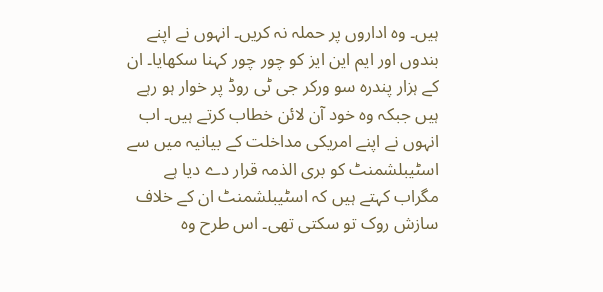ہیں۔ وہ اداروں پر حملہ نہ کریں۔ انہوں نے اپنے بندوں اور ایم این ایز کو چور چور کہنا سکھایا۔ ان کے ہزار پندرہ سو ورکر جی ٹی روڈ پر خوار ہو رہے ہیں جبکہ وہ خود آن لائن خطاب کرتے ہیں۔ اب انہوں نے اپنے امریکی مداخلت کے بیانیہ میں سے اسٹیبلشمنٹ کو بری الذمہ قرار دے دیا ہے مگراب کہتے ہیں کہ اسٹیبلشمنٹ ان کے خلاف سازش روک تو سکتی تھی۔ اس طرح وہ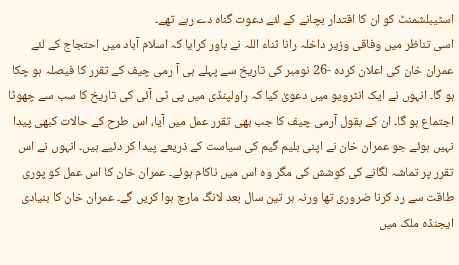اسٹیبلشمنٹ کو ان کا اقتدار بچانے کے لئے دعوت گناہ دے رہے تھے۔
اسی تناظر میں وفاقی وزیر داخلہ رانا ثناء اللہ نے باور کرایا کہ اسلام آباد میں احتجاج کے لئے عمران خان کی اعلان کردہ -26 نومبر کی تاریخ سے پہلے ہی آ رمی چیف کے تقرر کا فیصلہ ہو چکا ہو گا۔ انہوں نے ایک انٹرویو میں دعویٰ کیا کہ راولپنڈی میں پی ٹی آئی کی تاریخ کا سب سے چھوٹا اجتماع ہو گا۔ ان کے بقول آرمی چیف کا جب بھی تقرر عمل میں آیا، اس طرح کے حالات کبھی پیدا نہیں ہوئے جو عمران خان نے اپنی بلیم گیم کی سیاست کے ذریعے پیدا کر دئیے ہیں۔ انہوں نے اس تقرر پر تماشہ لگانے کی کوشش کی مگر وہ اس میں ناکام ہوئے۔ عمران خان کا اس عمل کو پوری طاقت سے رد کرنا ضروری تھا ورنہ ہر تین سال بعد لانگ مارچ ہوا کریں گے۔ عمران خان کا بنیادی ایجنڈہ ملک میں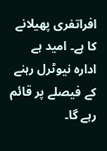افراتفری پھیلانے کا ہے۔ امید ہے ادارہ نیوٹرل رہنے کے فیصلے پر قائم رہے گا۔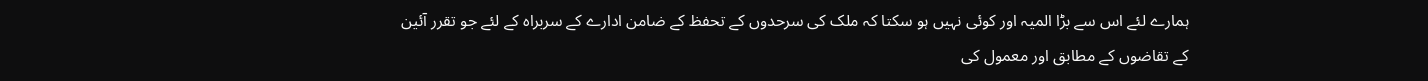ہمارے لئے اس سے بڑا المیہ اور کوئی نہیں ہو سکتا کہ ملک کی سرحدوں کے تحفظ کے ضامن ادارے کے سربراہ کے لئے جو تقرر آئین کے تقاضوں کے مطابق اور معمول کی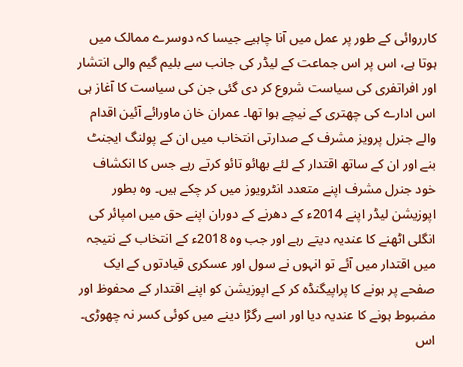کارروائی کے طور پر عمل میں آنا چاہیے جیسا کہ دوسرے ممالک میں ہوتا ہے، اس پر اس جماعت کے لیڈر کی جانب سے بلیم گیم والی انتشار اور افراتفری کی سیاست شروع کر دی گئی جن کی سیاست کا آغاز ہی اس ادارے کی چھتری کے نیچے ہوا تھا۔ عمران خان ماورائے آئین اقدام والے جنرل پرویز مشرف کے صدارتی انتخاب میں ان کے پولنگ ایجنٹ بنے اور ان کے ساتھ اقتدار کے لئے بھائو تائو کرتے رہے جس کا انکشاف خود جنرل مشرف اپنے متعدد انٹرویوز میں کر چکے ہیں۔ وہ بطور اپوزیشن لیڈر اپنے 2014ء کے دھرنے کے دوران اپنے حق میں امپائر کی انگلی اٹھنے کا عندیہ دیتے رہے اور جب وہ 2018ء کے انتخاب کے نتیجہ میں اقتدار میں آئے تو انہوں نے سول اور عسکری قیادتوں کے ایک صفحے پر ہونے کا پراپیگنڈہ کر کے اپوزیشن کو اپنے اقتدار کے محفوظ اور مضبوط ہونے کا عندیہ دیا اور اسے رگڑا دینے میں کوئی کسر نہ چھوڑی۔ اس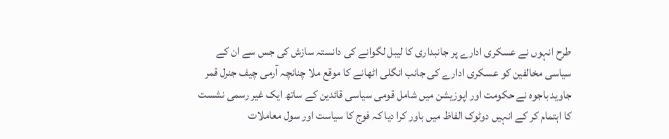طرح انہوں نے عسکری ادارے پر جانبداری کا لیبل لگوانے کی دانستہ سازش کی جس سے ان کے سیاسی مخالفین کو عسکری ادارے کی جانب انگلی اٹھانے کا موقع ملا چنانچہ آرمی چیف جنرل قمر جاوید باجوہ نے حکومت اور اپوزیشن میں شامل قومی سیاسی قائدین کے ساتھ ایک غیر رسمی نشست کا اہتمام کر کے انہیں دوٹوک الفاظ میں باور کرا دیا کہ فوج کا سیاست اور سول معاملات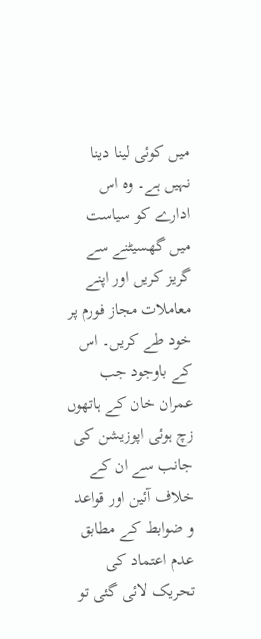میں کوئی لینا دینا نہیں ہے۔ وہ اس ادارے کو سیاست میں گھسیٹنے سے گریز کریں اور اپنے معاملات مجاز فورم پر خود طے کریں۔ اس کے باوجود جب عمران خان کے ہاتھوں زچ ہوئی اپوزیشن کی جانب سے ان کے خلاف آئین اور قواعد و ضوابط کے مطابق عدم اعتماد کی تحریک لائی گئی تو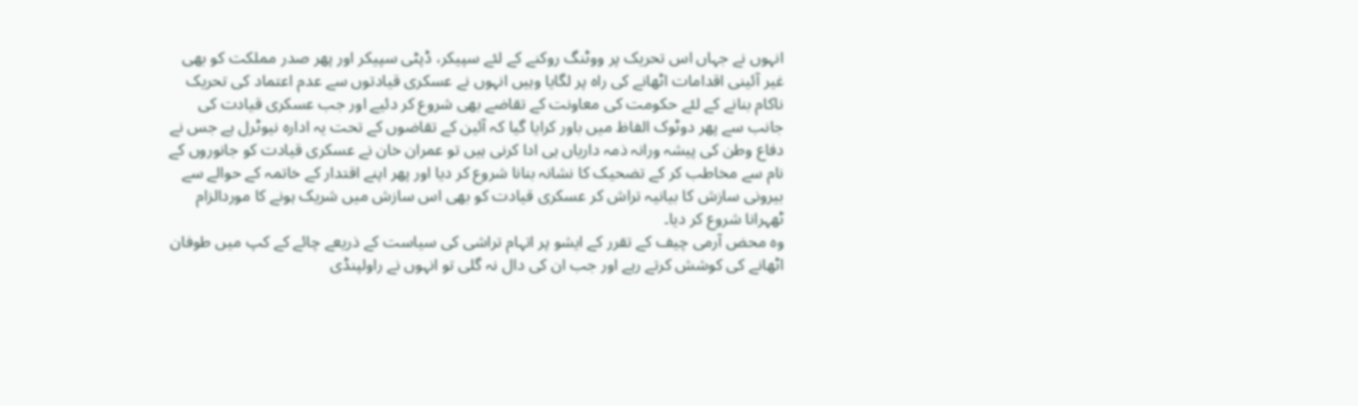انہوں نے جہاں اس تحریک پر ووٹنگ روکنے کے لئے سپیکر، ڈپٹی سپیکر اور پھر صدر مملکت کو بھی غیر آئینی اقدامات اٹھانے کی راہ پر لگایا وہیں انہوں نے عسکری قیادتوں سے عدم اعتماد کی تحریک ناکام بنانے کے لئے حکومت کی معاونت کے تقاضے بھی شروع کر دئیے اور جب عسکری قیادت کی جانب سے پھر دوٹوک الفاظ میں باور کرایا گیا کہ آئین کے تقاضوں کے تحت یہ ادارہ نیوٹرل ہے جس نے دفاع وطن کی پیشہ ورانہ ذمہ داریاں ہی ادا کرنی ہیں تو عمران خان نے عسکری قیادت کو جانوروں کے نام سے مخاطب کر کے تضحیک کا نشانہ بنانا شروع کر دیا اور پھر اپنے اقتدار کے خاتمہ کے حوالے سے بیرونی سازش کا بیانیہ تراش کر عسکری قیادت کو بھی اس سازش میں شریک ہونے کا موردالزام ٹھہرانا شروع کر دیا۔
وہ محض آرمی چیف کے تقرر کے ایشو پر اتہام تراشی کی سیاست کے ذریعے چائے کے کپ میں طوفان اٹھانے کی کوشش کرتے رہے اور جب ان کی دال نہ گلی تو انہوں نے راولپنڈی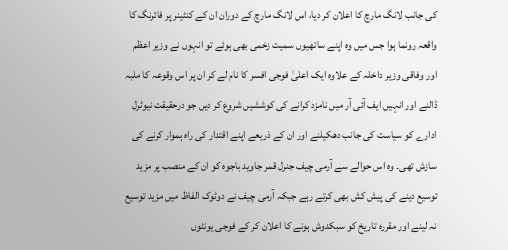کی جانب لانگ مارچ کا اعلان کر دیا، اس لانگ مارچ کے دوران ان کے کنٹینر پر فائرنگ کا واقعہ رونما ہوا جس میں وہ اپنے ساتھیوں سمیت زخمی بھی ہوئے تو انہوں نے وزیر اعظم اور وفاقی وزیر داخلہ کے علاوہ ایک اعلیٰ فوجی افسر کا نام لے کر ان پر اس وقوعہ کا ملبہ ڈالنے اور انہیں ایف آئی آر میں نامزد کرانے کی کوششیں شروع کر دیں جو درحقیقت نیوٹرل ادارے کو سیاست کی جانب دھکیلنے اور ان کے ذریعے اپنے اقتدار کی راہ ہموار کرنے کی سازش تھی۔ وہ اس حوالے سے آرمی چیف جنرل قمر جاوید باجوہ کو ان کے منصب پر مزید توسیع دینے کی پیش کش بھی کرتے رہے جبکہ آرمی چیف نے دوٹوک الفاظ میں مزید توسیع نہ لینے اور مقررہ تاریخ کو سبکدوش ہونے کا اعلان کر کے فوجی یونٹوں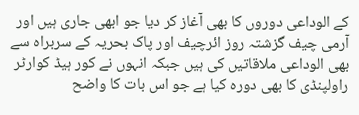کے الوداعی دوروں کا بھی آغاز کر دیا جو ابھی جاری ہیں اور آرمی چیف گزشتہ روز ائرچیف اور پاک بحریہ کے سربراہ سے بھی الوداعی ملاقاتیں کی ہیں جبکہ انہوں نے کور ہیڈ کوارٹر راولپنڈی کا بھی دورہ کیا ہے جو اس بات کا واضح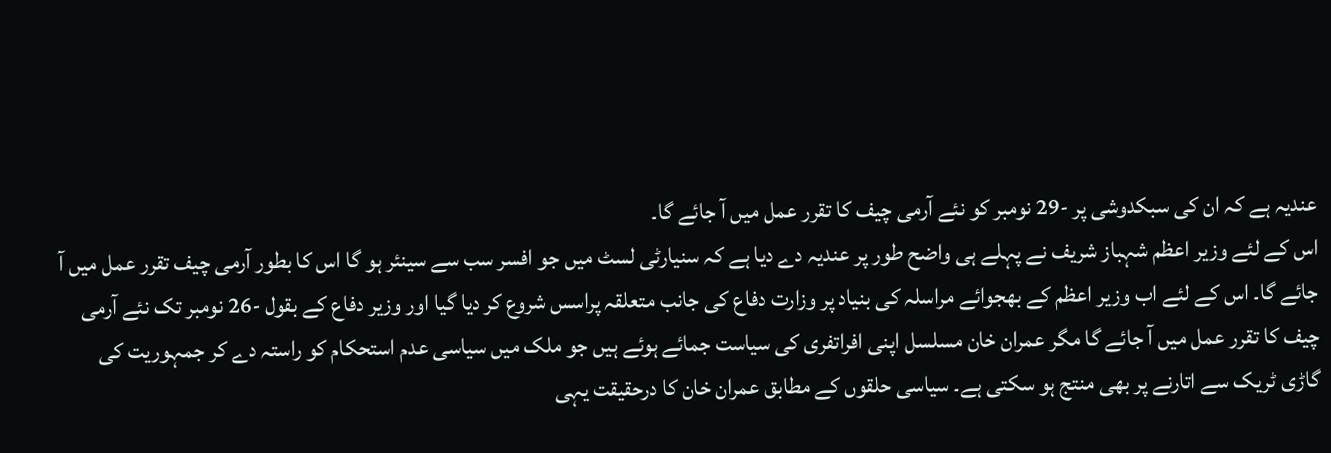عندیہ ہے کہ ان کی سبکدوشی پر -29 نومبر کو نئے آرمی چیف کا تقرر عمل میں آ جائے گا۔
اس کے لئے وزیر اعظم شہباز شریف نے پہلے ہی واضح طور پر عندیہ دے دیا ہے کہ سنیارٹی لسٹ میں جو افسر سب سے سینئر ہو گا اس کا بطور آرمی چیف تقرر عمل میں آ جائے گا۔ اس کے لئے اب وزیر اعظم کے بھجوائے مراسلہ کی بنیاد پر وزارت دفاع کی جانب متعلقہ پراسس شروع کر دیا گیا اور وزیر دفاع کے بقول -26 نومبر تک نئے آرمی چیف کا تقرر عمل میں آ جائے گا مگر عمران خان مسلسل اپنی افراتفری کی سیاست جمائے ہوئے ہیں جو ملک میں سیاسی عدم استحکام کو راستہ دے کر جمہوریت کی گاڑی ٹریک سے اتارنے پر بھی منتج ہو سکتی ہے۔ سیاسی حلقوں کے مطابق عمران خان کا درحقیقت یہی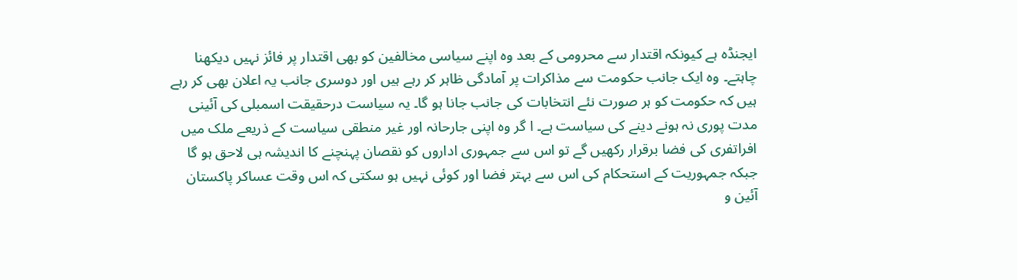ایجنڈہ ہے کیونکہ اقتدار سے محرومی کے بعد وہ اپنے سیاسی مخالفین کو بھی اقتدار پر فائز نہیں دیکھنا چاہتے۔ وہ ایک جانب حکومت سے مذاکرات پر آمادگی ظاہر کر رہے ہیں اور دوسری جانب یہ اعلان بھی کر رہے ہیں کہ حکومت کو ہر صورت نئے انتخابات کی جانب جانا ہو گا۔ یہ سیاست درحقیقت اسمبلی کی آئینی مدت پوری نہ ہونے دینے کی سیاست ہے۔ ا گر وہ اپنی جارحانہ اور غیر منطقی سیاست کے ذریعے ملک میں افراتفری کی فضا برقرار رکھیں گے تو اس سے جمہوری اداروں کو نقصان پہنچنے کا اندیشہ ہی لاحق ہو گا جبکہ جمہوریت کے استحکام کی اس سے بہتر فضا اور کوئی نہیں ہو سکتی کہ اس وقت عساکر پاکستان آئین و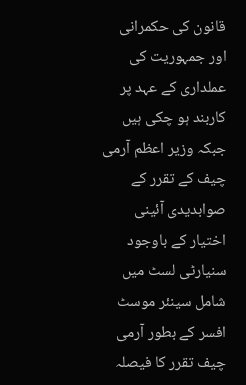قانون کی حکمرانی اور جمہوریت کی عملداری کے عہد پر کاربند ہو چکی ہیں جبکہ وزیر اعظم آرمی چیف کے تقرر کے صوابدیدی آئینی اختیار کے باوجود سنیارٹی لسٹ میں شامل سینئر موسٹ افسر کے بطور آرمی چیف تقرر کا فیصلہ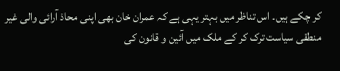کر چکے ہیں۔ اس تناظر میں بہتر یہی ہے کہ عمران خان بھی اپنی محاذ آرائی والی غیر منطقی سیاست ترک کر کے ملک میں آئین و قانون کی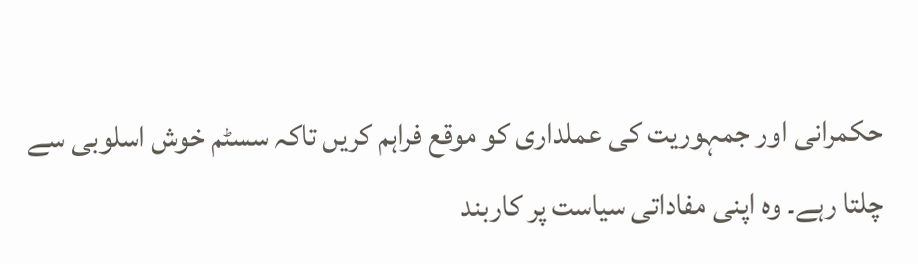حکمرانی اور جمہوریت کی عملداری کو موقع فراہم کریں تاکہ سسٹم خوش اسلوبی سے چلتا رہے۔ وہ اپنی مفاداتی سیاست پر کاربند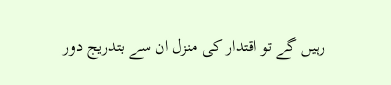رہیں گے تو اقتدار کی منزل ان سے بتدریج دور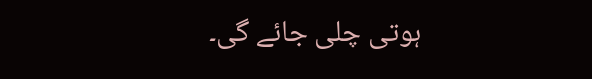ہوتی چلی جائے گی۔